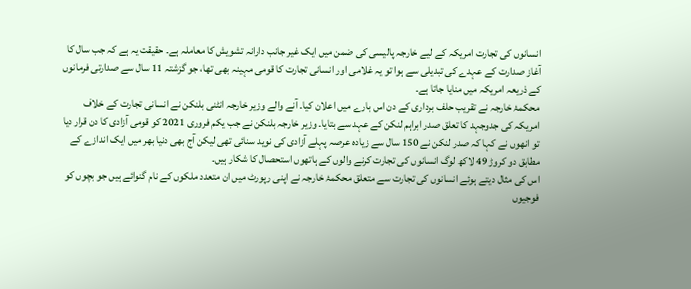انسانوں کی تجارت امریکہ کے لیے خارجہ پالیسی کی ضمن میں ایک غیر جانب دارانہ تشویش کا معاملہ ہے۔ حقیقت یہ ہے کہ جب سال کا آغاز صدارت کے عہدے کی تبدیلی سے ہوا تو یہ غلامی اور انسانی تجارت کا قومی مہینہ بھی تھا، جو گزشتہ 11 سال سے صدارتی فرمانوں کے ذریعہ امریکہ میں منایا جاتا ہے۔
محکمۂ خارجہ نے تقریب حلف برداری کے دن اس بارے میں اعلان کیا۔ آنے والے وزیر خارجہ انٹنی بلنکن نے انسانی تجارت کے خلاف امریکہ کی جدوجہد کا تعلق صدر ابراہم لنکن کے عہد سے بتایا۔ وزیر خارجہ بلنکن نے جب یکم فروری 2021 کو قومی آزادی کا دن قرار دیا تو انھوں نے کہا کہ صدر لنکن نے 150 سال سے زیادہ عرصہ پہلے آزادی کی نوید سنائی تھی لیکن آج بھی دنیا بھر میں ایک اندازے کے مطابق دو کروڑ 49 لاکھ لوگ انسانوں کی تجارت کرنے والوں کے ہاتھوں استحصال کا شکار ہیں۔
اس کی مثال دیتے ہوئے انسانوں کی تجارت سے متعلق محکمۂ خارجہ نے اپنی رپورٹ میں ان متعدد ملکوں کے نام گنوائے ہیں جو بچوں کو فوجیوں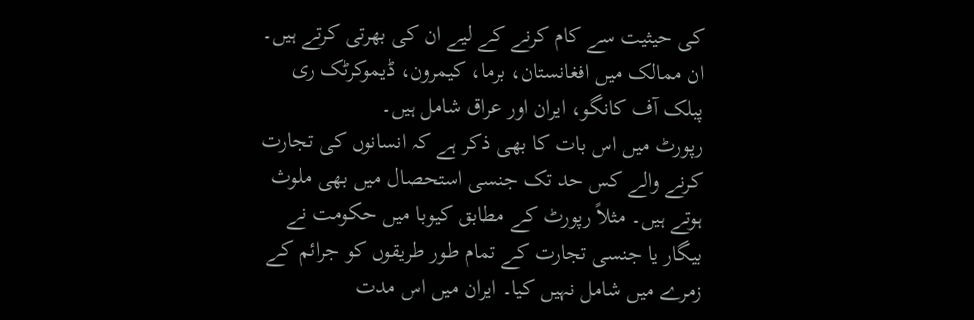کی حیثیت سے کام کرنے کے لیے ان کی بھرتی کرتے ہیں۔ ان ممالک میں افغانستان، برما، کیمرون، ڈیموکرٹک ری پبلک آف کانگو، ایران اور عراق شامل ہیں۔
رپورٹ میں اس بات کا بھی ذکر ہے کہ انسانوں کی تجارت کرنے والے کس حد تک جنسی استحصال میں بھی ملوث ہوتے ہیں۔ مثلاً رپورٹ کے مطابق کیوبا میں حکومت نے بیگار یا جنسی تجارت کے تمام طور طریقوں کو جرائم کے زمرے میں شامل نہیں کیا۔ ایران میں اس مدت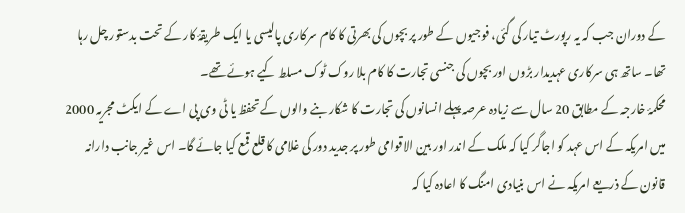کے دوران جب کہ یہ رپورٹ تیار کی گئی، فوجیوں کے طور پر بچوں کی بھرتی کا کام سرکاری پالیسی یا ایک طریقۂ کار کے تحت بدستور چل رہا تھا۔ ساتھ ہی سرکاری عہدیدار بڑوں اور بچوں کی جنسی تجارت کا کام بلا روک ٹوک مسلط کیے ہوئے تھے۔
محکمۂ خارجہ کے مطابق 20 سال سے زیادہ عرصہ پہلے انسانوں کی تجارت کا شکار بنے والوں کے تحفظ یا ٹی وی پی اے کے ایکٹ مجریہ 2000 میں امریکہ کے اس عہد کو اجاگر کیا کہ ملک کے اندر اور بین الاقوامی طور پر جدید دور کی غلامی کا قلع قمع کیا جائے گا۔ اس غیر جانب دارانہ قانون کے ذریعے امریکہ نے اس بنیادی امنگ کا اعادہ کیا کہ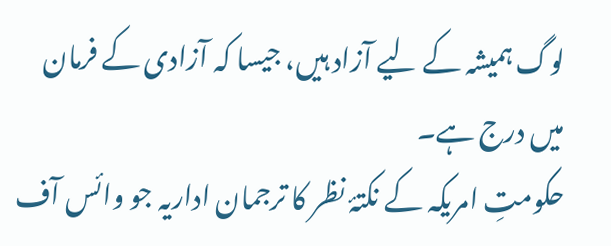لوگ ہمیشہ کے لیے آزاد ہیں، جیسا کہ آزادی کے فرمان میں درج ہے۔
حکومتِ امریکہ کے نکتۂ نظر کا ترجمان اداریہ جو وائس آف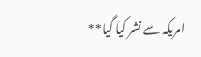امریکہ سے نشر کیا گیا**